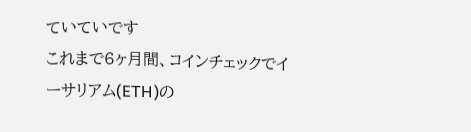ていていです
これまで6ヶ月間、コインチェックでイーサリアム(ETH)の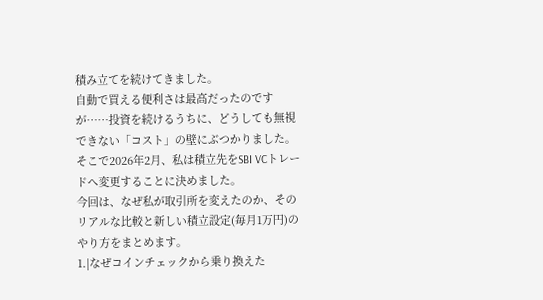積み立てを続けてきました。
自動で買える便利さは最高だったのですが……投資を続けるうちに、どうしても無視できない「コスト」の壁にぶつかりました。
そこで2026年2月、私は積立先をSBI VCトレードへ変更することに決めました。
今回は、なぜ私が取引所を変えたのか、そのリアルな比較と新しい積立設定(毎月1万円)のやり方をまとめます。
1.|なぜコインチェックから乗り換えた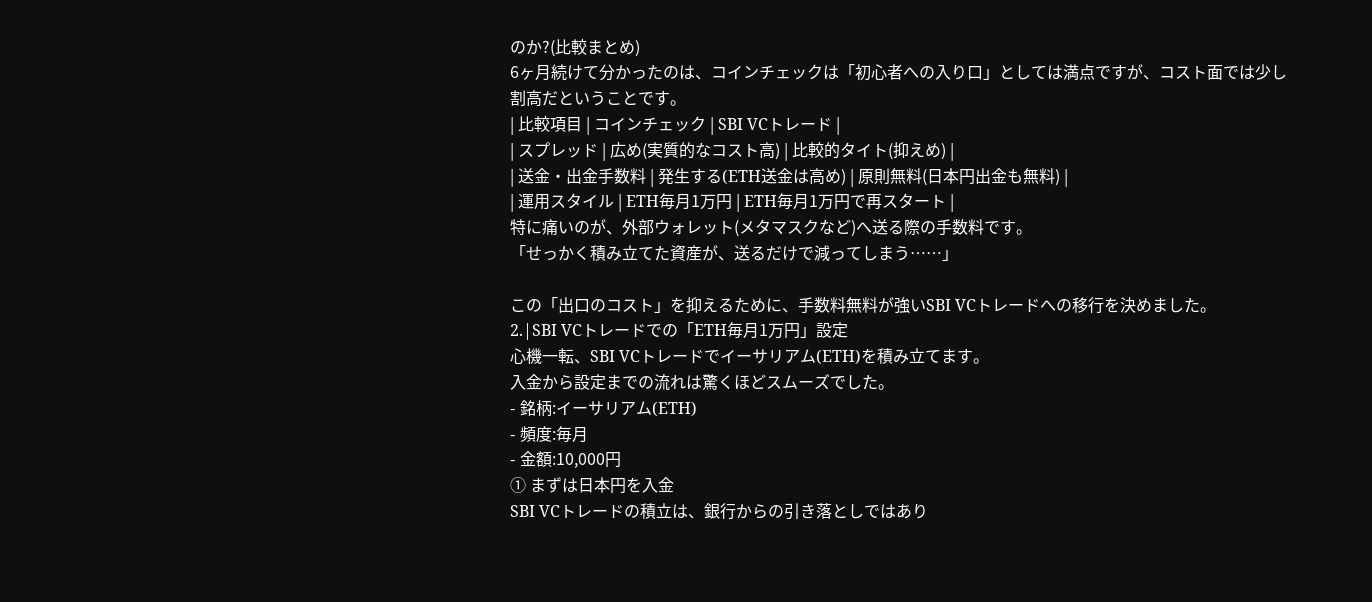のか?(比較まとめ)
6ヶ月続けて分かったのは、コインチェックは「初心者への入り口」としては満点ですが、コスト面では少し割高だということです。
| 比較項目 | コインチェック | SBI VCトレード |
| スプレッド | 広め(実質的なコスト高) | 比較的タイト(抑えめ) |
| 送金・出金手数料 | 発生する(ETH送金は高め) | 原則無料(日本円出金も無料) |
| 運用スタイル | ETH毎月1万円 | ETH毎月1万円で再スタート |
特に痛いのが、外部ウォレット(メタマスクなど)へ送る際の手数料です。
「せっかく積み立てた資産が、送るだけで減ってしまう……」

この「出口のコスト」を抑えるために、手数料無料が強いSBI VCトレードへの移行を決めました。
2.|SBI VCトレードでの「ETH毎月1万円」設定
心機一転、SBI VCトレードでイーサリアム(ETH)を積み立てます。
入金から設定までの流れは驚くほどスムーズでした。
- 銘柄:イーサリアム(ETH)
- 頻度:毎月
- 金額:10,000円
① まずは日本円を入金
SBI VCトレードの積立は、銀行からの引き落としではあり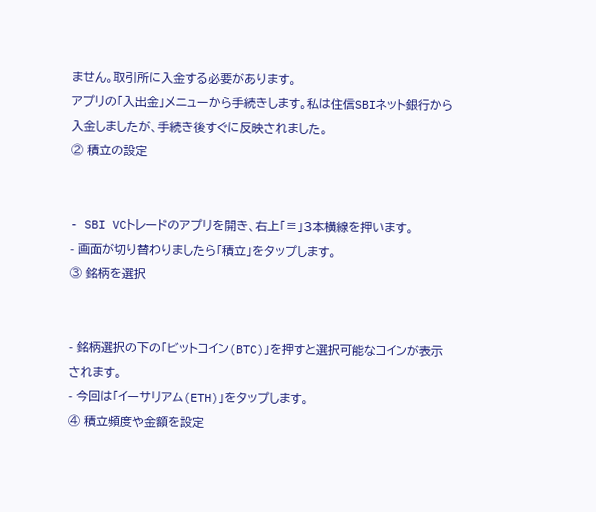ません。取引所に入金する必要があります。
アプリの「入出金」メニューから手続きします。私は住信SBIネット銀行から入金しましたが、手続き後すぐに反映されました。
② 積立の設定


- SBI VCトレードのアプリを開き、右上「≡」3本横線を押います。
- 画面が切り替わりましたら「積立」をタップします。
③ 銘柄を選択


- 銘柄選択の下の「ビットコイン(BTC)」を押すと選択可能なコインが表示されます。
- 今回は「イーサリアム(ETH)」をタップします。
④ 積立頻度や金額を設定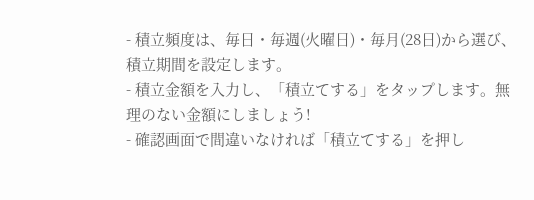- 積立頻度は、毎日・毎週(火曜日)・毎月(28日)から選び、積立期間を設定します。
- 積立金額を入力し、「積立てする」をタップします。無理のない金額にしましょう!
- 確認画面で間違いなければ「積立てする」を押し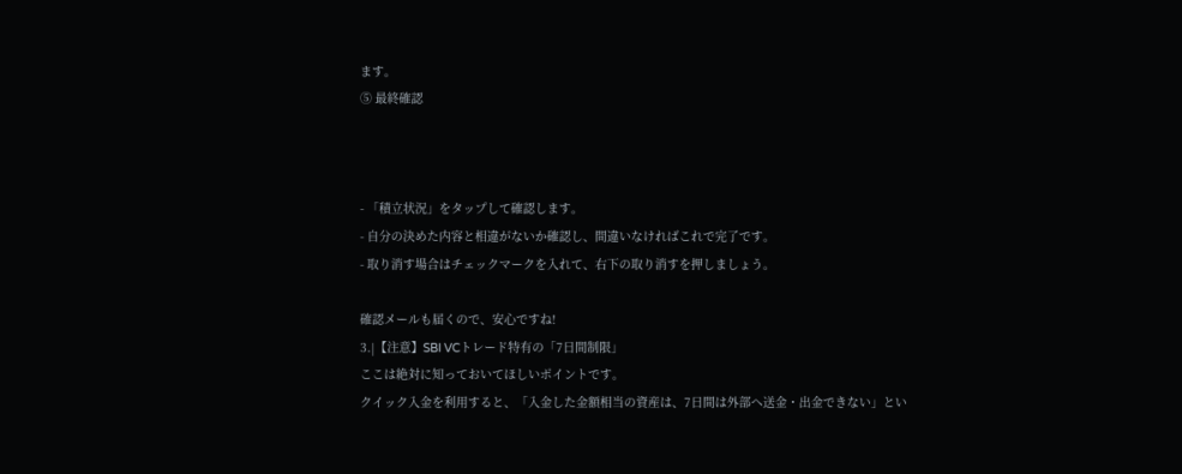ます。
⑤ 最終確認



- 「積立状況」をタップして確認します。
- 自分の決めた内容と相違がないか確認し、間違いなければこれで完了です。
- 取り消す場合はチェックマークを入れて、右下の取り消すを押しましょう。

確認メールも届くので、安心ですね!
3.|【注意】SBI VCトレード特有の「7日間制限」
ここは絶対に知っておいてほしいポイントです。
クイック入金を利用すると、「入金した金額相当の資産は、7日間は外部へ送金・出金できない」とい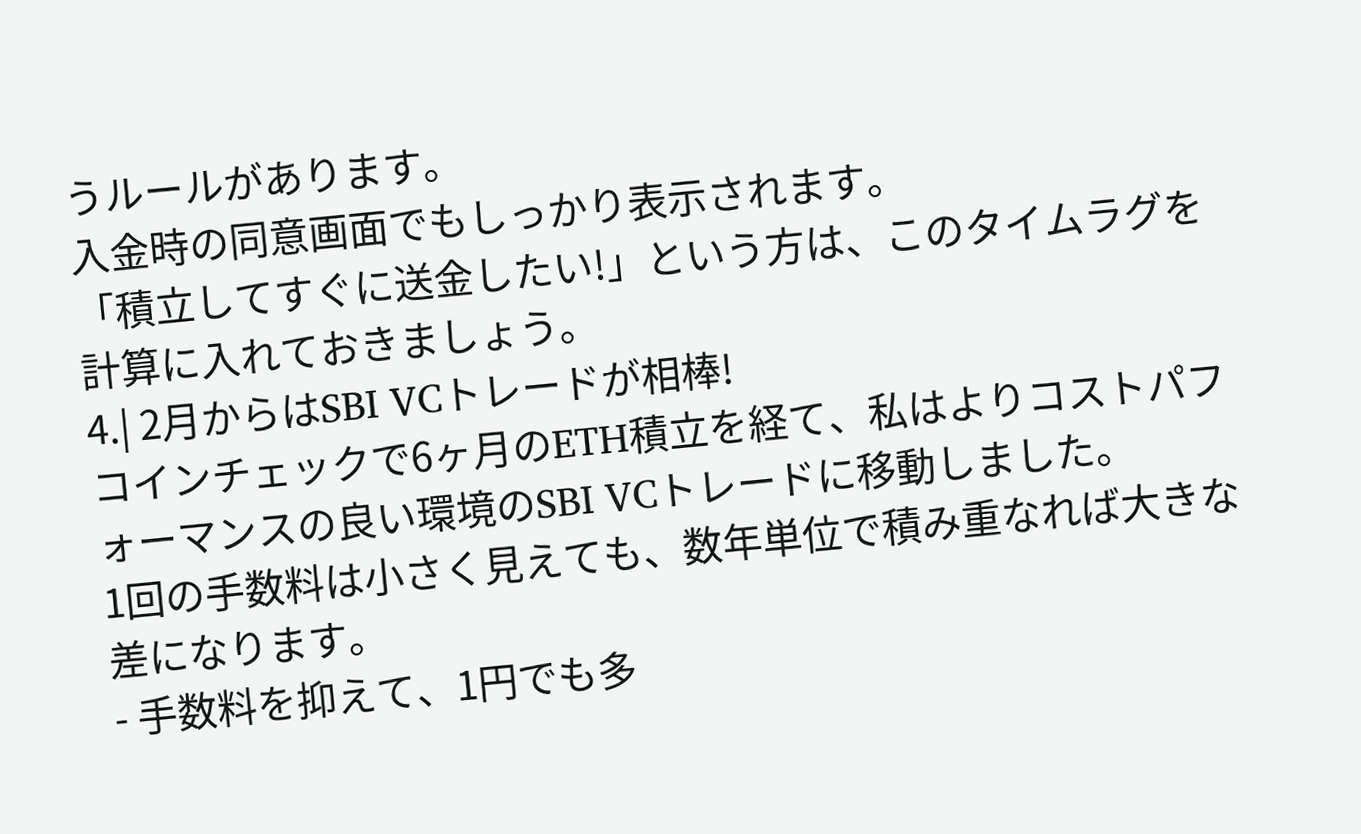うルールがあります。
入金時の同意画面でもしっかり表示されます。
「積立してすぐに送金したい!」という方は、このタイムラグを計算に入れておきましょう。
4.| 2月からはSBI VCトレードが相棒!
コインチェックで6ヶ月のETH積立を経て、私はよりコストパフォーマンスの良い環境のSBI VCトレードに移動しました。
1回の手数料は小さく見えても、数年単位で積み重なれば大きな差になります。
- 手数料を抑えて、1円でも多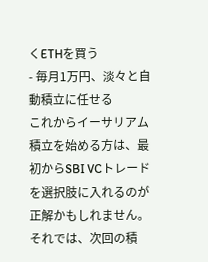くETHを買う
- 毎月1万円、淡々と自動積立に任せる
これからイーサリアム積立を始める方は、最初からSBI VCトレードを選択肢に入れるのが正解かもしれません。
それでは、次回の積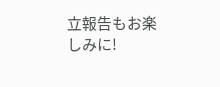立報告もお楽しみに!